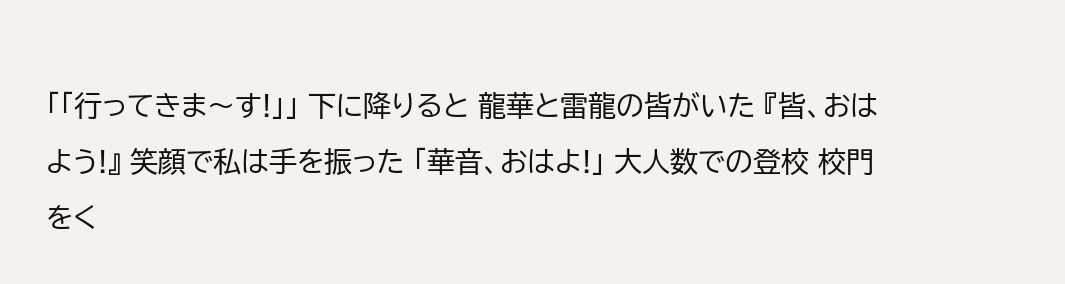「「行ってきま〜す!」」 下に降りると 龍華と雷龍の皆がいた 『皆、おはよう!』 笑顔で私は手を振った 「華音、おはよ!」 大人数での登校 校門をく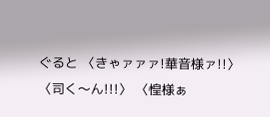ぐると 〈きゃァァァ!華音様ァ!!〉 〈司く〜ん!!!〉 〈惶様ぁ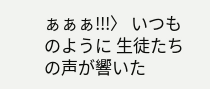ぁぁぁ!!!〉 いつものように 生徒たちの声が響いた